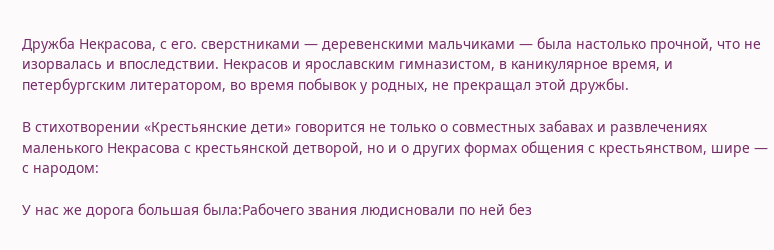Дружба Некрасова, с его. сверстниками — деревенскими мальчиками — была настолько прочной, что не изорвалась и впоследствии. Некрасов и ярославским гимназистом, в каникулярное время, и петербургским литератором, во время побывок у родных, не прекращал этой дружбы.

В стихотворении «Крестьянские дети» говорится не только о совместных забавах и развлечениях маленького Некрасова с крестьянской детворой, но и о других формах общения с крестьянством, шире — с народом:

У нас же дорога большая была:Рабочего звания людисновали по ней без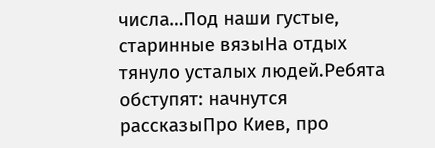числа…Под наши густые, старинные вязыНа отдых тянуло усталых людей.Ребята обступят: начнутся рассказыПро Киев, про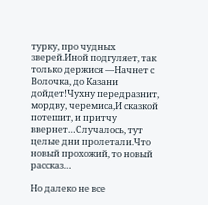турку, про чудных зверей.Иной подгуляет, так только держися —Начнет с Волочка, до Казани дойдет!Чухну передразнит, мордву, черемиса,И сказкой потешит, и притчу ввернет…Случалось, тут целые дни пролетали.Что новый прохожий, то новый рассказ…

Но далеко не все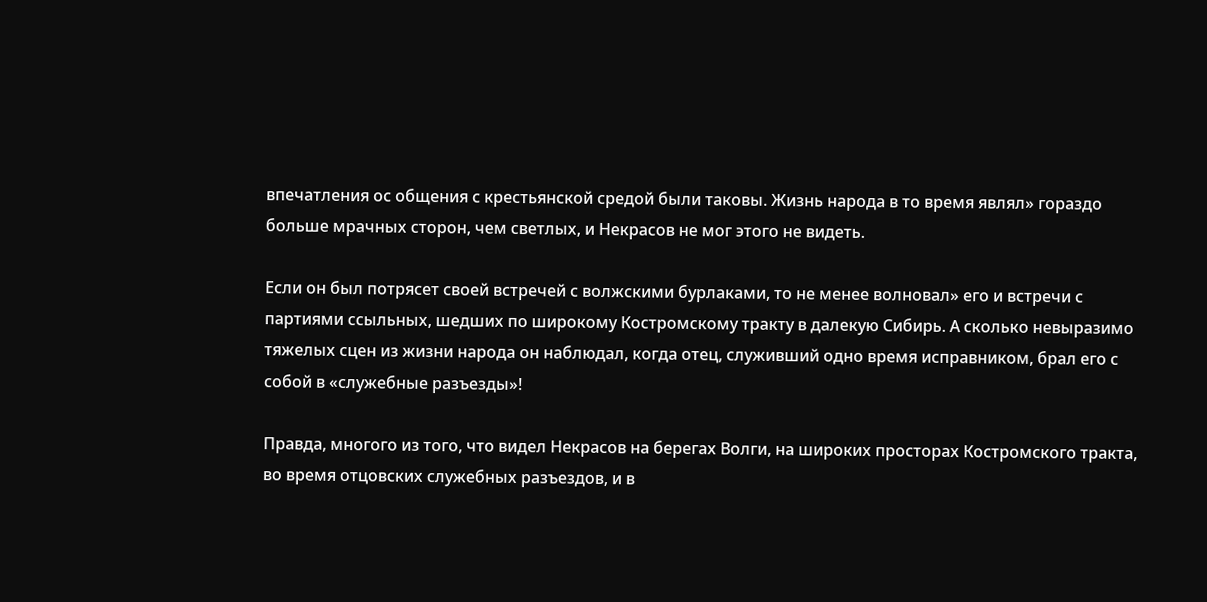впечатления ос общения с крестьянской средой были таковы. Жизнь народа в то время являл» гораздо больше мрачных сторон, чем светлых, и Некрасов не мог этого не видеть.

Если он был потрясет своей встречей с волжскими бурлаками, то не менее волновал» его и встречи с партиями ссыльных, шедших по широкому Костромскому тракту в далекую Сибирь. А сколько невыразимо тяжелых сцен из жизни народа он наблюдал, когда отец, служивший одно время исправником, брал его с собой в «служебные разъезды»!

Правда, многого из того, что видел Некрасов на берегах Волги, на широких просторах Костромского тракта, во время отцовских служебных разъездов, и в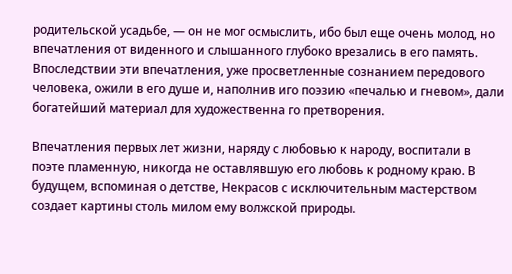родительской усадьбе, — он не мог осмыслить, ибо был еще очень молод, но впечатления от виденного и слышанного глубоко врезались в его память. Впоследствии эти впечатления, уже просветленные сознанием передового человека, ожили в его душе и, наполнив иго поэзию «печалью и гневом», дали богатейший материал для художественна го претворения.

Впечатления первых лет жизни, наряду с любовью к народу, воспитали в поэте пламенную, никогда не оставлявшую его любовь к родному краю. В будущем, вспоминая о детстве, Некрасов с исключительным мастерством создает картины столь милом ему волжской природы.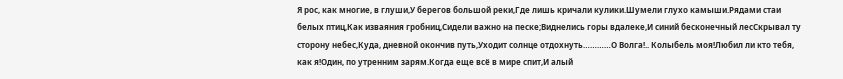Я рос, как многие, в глуши,У берегов большой реки,Где лишь кричали кулики.Шумели глухо камыши.Рядами стаи белых птиц,Как изваяния гробниц,Сидели важно на песке;Виднелись горы вдалеке,И синий бесконечный лесСкрывал ту сторону небес,Куда, дневной окончив путь,Уходит солнце отдохнуть…………О Волга!.. Колыбель моя!Любил ли кто тебя, как я!Один, по утренним зарям.Когда еще всё в мире спит,И алый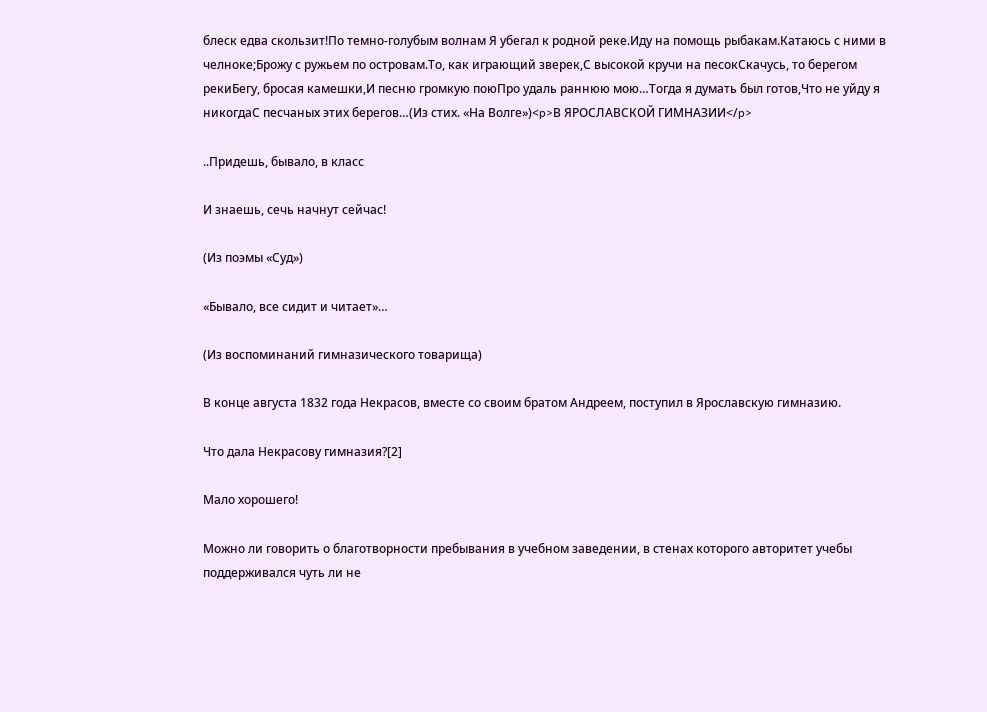блеск едва скользит!По темно-голубым волнам Я убегал к родной реке.Иду на помощь рыбакам.Катаюсь с ними в челноке;Брожу с ружьем по островам.То, как играющий зверек,С высокой кручи на песокСкачусь, то берегом рекиБегу, бросая камешки,И песню громкую поюПро удаль раннюю мою…Тогда я думать был готов,Что не уйду я никогдаС песчаных этих берегов…(Из стих. «На Волге»)<p>В ЯРОСЛАВСКОЙ ГИМНАЗИИ</p>

..Придешь, бывало, в класс

И знаешь, сечь начнут сейчас!

(Из поэмы «Суд»)

«Бывало, все сидит и читает»…

(Из воспоминаний гимназического товарища)

В конце августа 1832 года Некрасов, вместе со своим братом Андреем, поступил в Ярославскую гимназию.

Что дала Некрасову гимназия?[2]

Мало хорошего!

Можно ли говорить о благотворности пребывания в учебном заведении, в стенах которого авторитет учебы поддерживался чуть ли не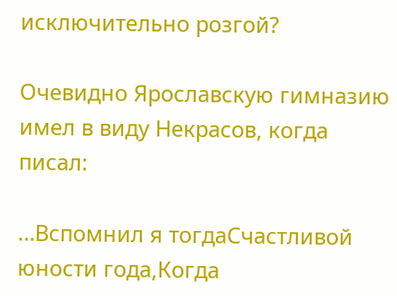исключительно розгой?

Очевидно Ярославскую гимназию имел в виду Некрасов, когда писал:

…Вспомнил я тогдаСчастливой юности года,Когда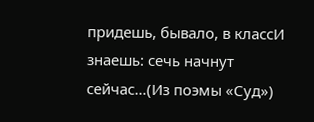придешь, бывало, в классИ знаешь: сечь начнут сейчас…(Из поэмы «Суд»)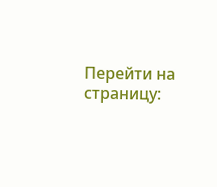Перейти на страницу: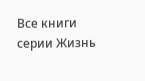Все книги серии Жизнь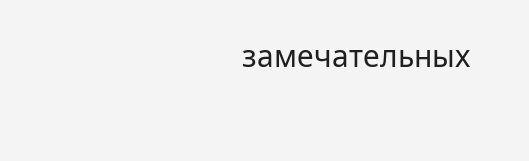замечательных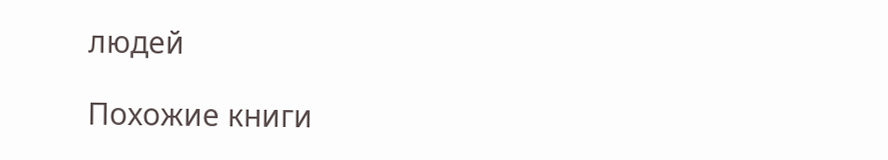людей

Похожие книги